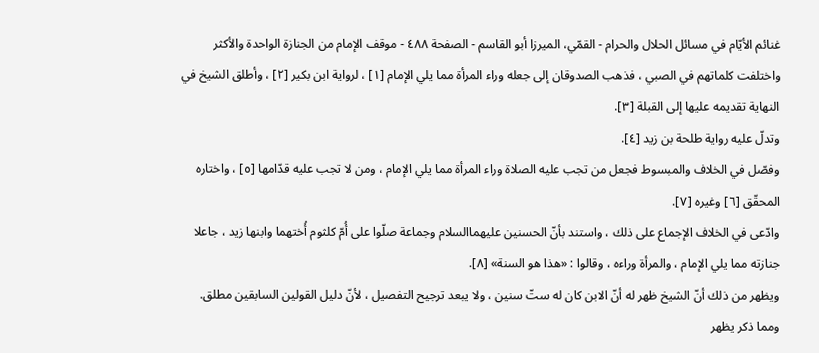غنائم الأيّام في مسائل الحلال والحرام - القمّي، الميرزا أبو القاسم - الصفحة ٤٨٨ - موقف الإمام من الجنازة الواحدة والأكثر
واختلفت كلماتهم في الصبي ، فذهب الصدوقان إلى جعله وراء المرأة مما يلي الإمام [١] ، لرواية ابن بكير [٢] ، وأطلق الشيخ في النهاية تقديمه عليها إلى القبلة [٣].
وتدلّ عليه رواية طلحة بن زيد [٤].
وفصّل في الخلاف والمبسوط فجعل من تجب عليه الصلاة وراء المرأة مما يلي الإمام ، ومن لا تجب عليه قدّامها [٥] ، واختاره المحقّق [٦] وغيره [٧].
وادّعى في الخلاف الإجماع على ذلك ، واستند بأنّ الحسنين عليهماالسلام وجماعة صلّوا على أُمّ كلثوم أُختهما وابنها زيد ، جاعلا جنازته مما يلي الإمام ، والمرأة وراءه ، وقالوا : «هذا هو السنة» [٨].
ويظهر من ذلك أنّ الشيخ ظهر له أنّ الابن كان له ستّ سنين ، ولا يبعد ترجيح التفصيل ، لأنّ دليل القولين السابقين مطلق.
ومما ذكر يظهر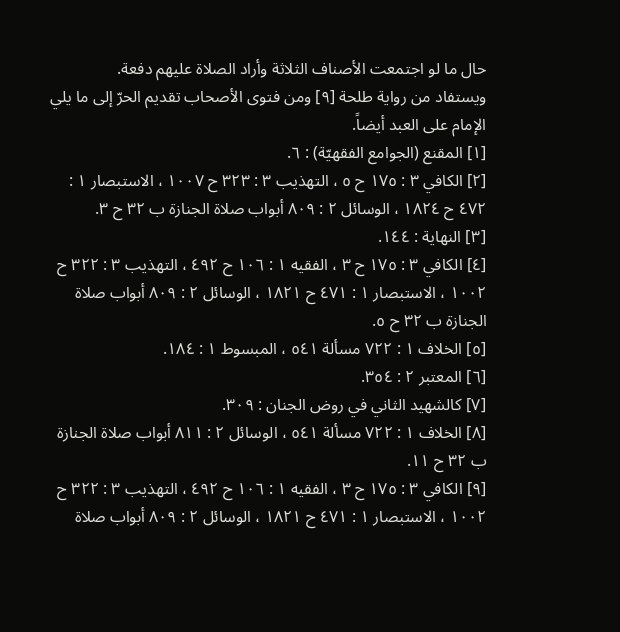حال ما لو اجتمعت الأصناف الثلاثة وأراد الصلاة عليهم دفعة.
ويستفاد من رواية طلحة [٩] ومن فتوى الأصحاب تقديم الحرّ إلى ما يلي الإمام على العبد أيضاً.
[١] المقنع (الجوامع الفقهيّة) : ٦.
[٢] الكافي ٣ : ١٧٥ ح ٥ ، التهذيب ٣ : ٣٢٣ ح ١٠٠٧ ، الاستبصار ١ : ٤٧٢ ح ١٨٢٤ ، الوسائل ٢ : ٨٠٩ أبواب صلاة الجنازة ب ٣٢ ح ٣.
[٣] النهاية : ١٤٤.
[٤] الكافي ٣ : ١٧٥ ح ٣ ، الفقيه ١ : ١٠٦ ح ٤٩٢ ، التهذيب ٣ : ٣٢٢ ح ١٠٠٢ ، الاستبصار ١ : ٤٧١ ح ١٨٢١ ، الوسائل ٢ : ٨٠٩ أبواب صلاة الجنازة ب ٣٢ ح ٥.
[٥] الخلاف ١ : ٧٢٢ مسألة ٥٤١ ، المبسوط ١ : ١٨٤.
[٦] المعتبر ٢ : ٣٥٤.
[٧] كالشهيد الثاني في روض الجنان : ٣٠٩.
[٨] الخلاف ١ : ٧٢٢ مسألة ٥٤١ ، الوسائل ٢ : ٨١١ أبواب صلاة الجنازة ب ٣٢ ح ١١.
[٩] الكافي ٣ : ١٧٥ ح ٣ ، الفقيه ١ : ١٠٦ ح ٤٩٢ ، التهذيب ٣ : ٣٢٢ ح ١٠٠٢ ، الاستبصار ١ : ٤٧١ ح ١٨٢١ ، الوسائل ٢ : ٨٠٩ أبواب صلاة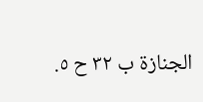الجنازة ب ٣٢ ح ٥.